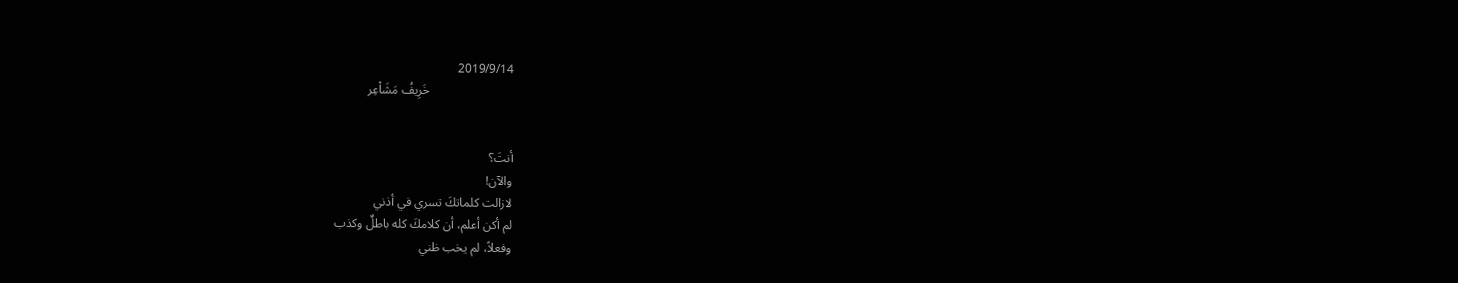2019/9/14
                           خَرِيفُ مَشَاْعِر


أنتَ؟
والآن!
لازالت كلماتكَ تسري في أذني
لم أكن أعلم، أن كلامكَ كله باطلٌ وكذب
وفعلاً، لم يخب ظني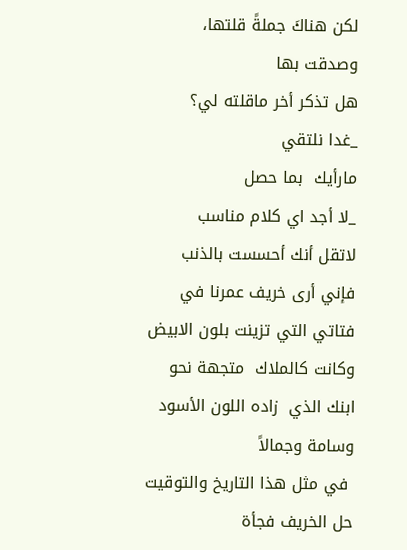لكن هناكَ جملةً قلتها، وصدقت بها
هل تذكر أخر ماقلته لي؟
_غدا نلتقي
مارأيك  بما حصل
_لا أجد اي كلام مناسب
لاتقل أنك أحسست بالذنب
فإني أرى خريف عمرنا في فتاتي التي تزينت بلون الابيض  وكانت كالملاك  متجهة نحو ابنك الذي  زاده اللون الأسود وسامة وجمالاً
 في مثل هذا التاريخ والتوقيت   حل الخريف فجأة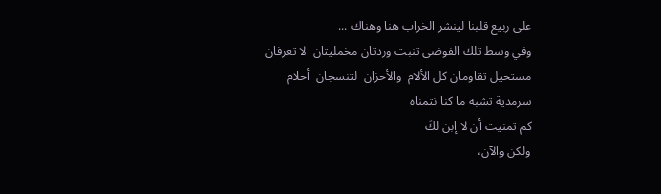على ربيع قلبنا لينشر الخراب هنا وهناك ...
وفي وسط تلك الفوضى تنبت وردتان مخمليتان  لا تعرفان مستحيل تقاومان كل الألام  والأحزان  لتنسجان  أحلام   سرمدية تشبه ما كنا نتمناه
كم تمنيت أن لا إبن لكَ
ولكن والآن،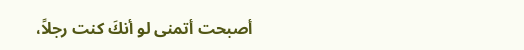أصبحت أتمنى لو أنكَ كنت رجلاً،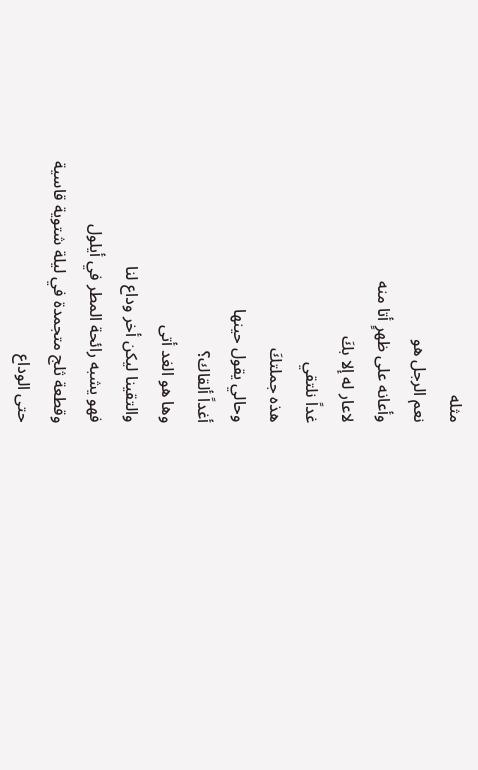مثله
نعم الرجل هو
وأعانه على ظهرٍ أتا منه
لاعار له إلا بكَ
غداً نلتقي
هذه جملتكَ
وحالي يقول حينها
أغداً ألقاك؟
وها هو الغد أتى
والتقينا ليكن أخر وداع لنا
فهو يشبه رائحة المطر في أيلول
وقطعة ثلج متجمدة في ليلة شتوية قاسية
حتى الوداع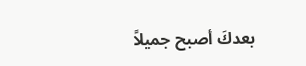بعدكَ أصبح جميلاً